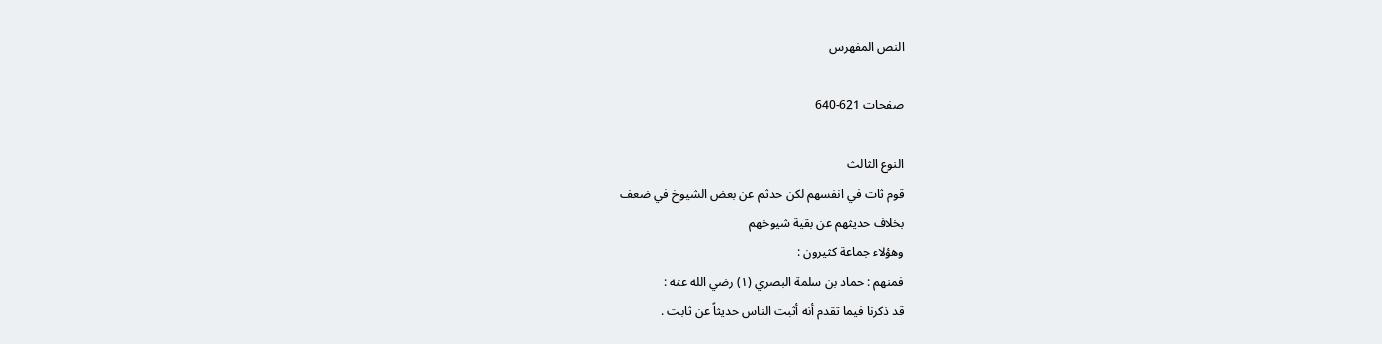النص المفهرس

صفحات 621-640

النوع الثالث
قوم ثات في انفسهم لكن حدثم عن بعض الشيوخ في ضعف
بخلاف حديثهم عن بقية شيوخهم
وهؤلاء جماعة كثيرون :
فمنهم : حماد بن سلمة البصري (١) رضي الله عنه :
قد ذكرنا فيما تقدم أنه أثبت الناس حديثاً عن ثابت .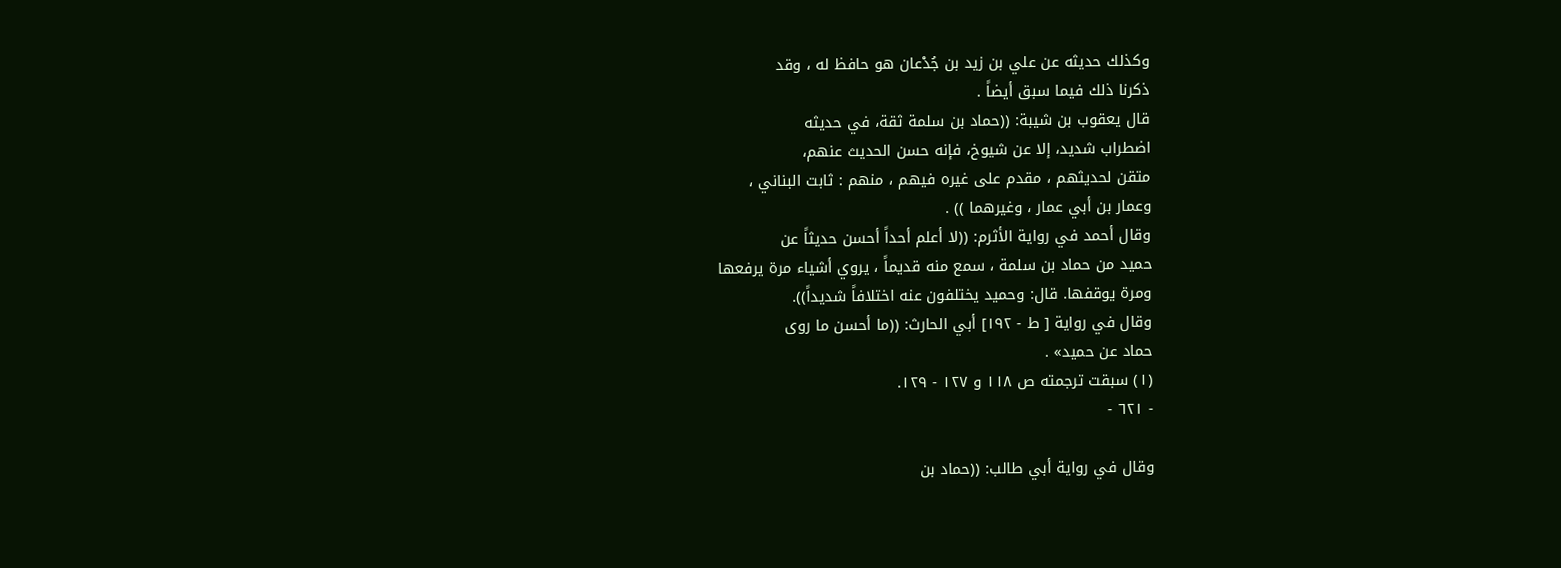وكذلك حديثه عن علي بن زيد بن جُدْعان هو حافظ له ، وقد
ذكرنا ذلك فيما سبق أيضاً .
قال يعقوب بن شيبة: ((حماد بن سلمة ثقة، في حديثه
اضطراب شديد، إلا عن شيوخ، فإنه حسن الحديث عنهم،
متقن لحديثهم ، مقدم على غيره فيهم ، منهم : ثابت البناني ،
وعمار بن أبي عمار ، وغيرهما )) .
وقال أحمد في رواية الأثرم: ((لا أعلم أحداً أحسن حديثاً عن
حميد من حماد بن سلمة ، سمع منه قديماً ، يروي أشياء مرة يرفعها
ومرة يوقفها. قال: وحميد يختلفون عنه اختلافاً شديداً)).
وقال في رواية [ ط - ١٩٢] أبي الحارث: ((ما أحسن ما روى
حماد عن حميد» .
(١) سبقت ترجمته ص ١١٨ و ١٢٧ - ١٢٩.
- ٦٢١ -

وقال في رواية أبي طالب: ((حماد بن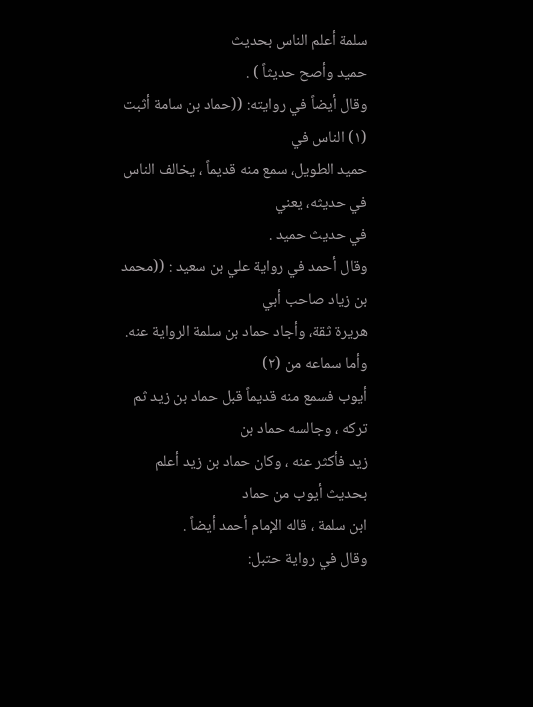سلمة أعلم الناس بحديث
حميد وأصح حديثاً ) .
وقال أيضاً في روايته: ((حماد بن سامة أثبت (١) الناس في
حميد الطويل، سمع منه قديماً ، يخالف الناس في حديثه، يعني
في حديث حميد .
وقال أحمد في رواية علي بن سعيد : ((محمد بن زياد صاحب أبي
هريرة ثقة، وأجاد حماد بن سلمة الرواية عنه. وأما سماعه من (٢)
أيوب فسمع منه قديماً قبل حماد بن زيد ثم تركه ، وجالسه حماد بن
زيد فأكثر عنه ، وكان حماد بن زيد أعلم بحديث أيوب من حماد
ابن سلمة ، قاله الإمام أحمد أيضاً .
وقال في رواية حتبل: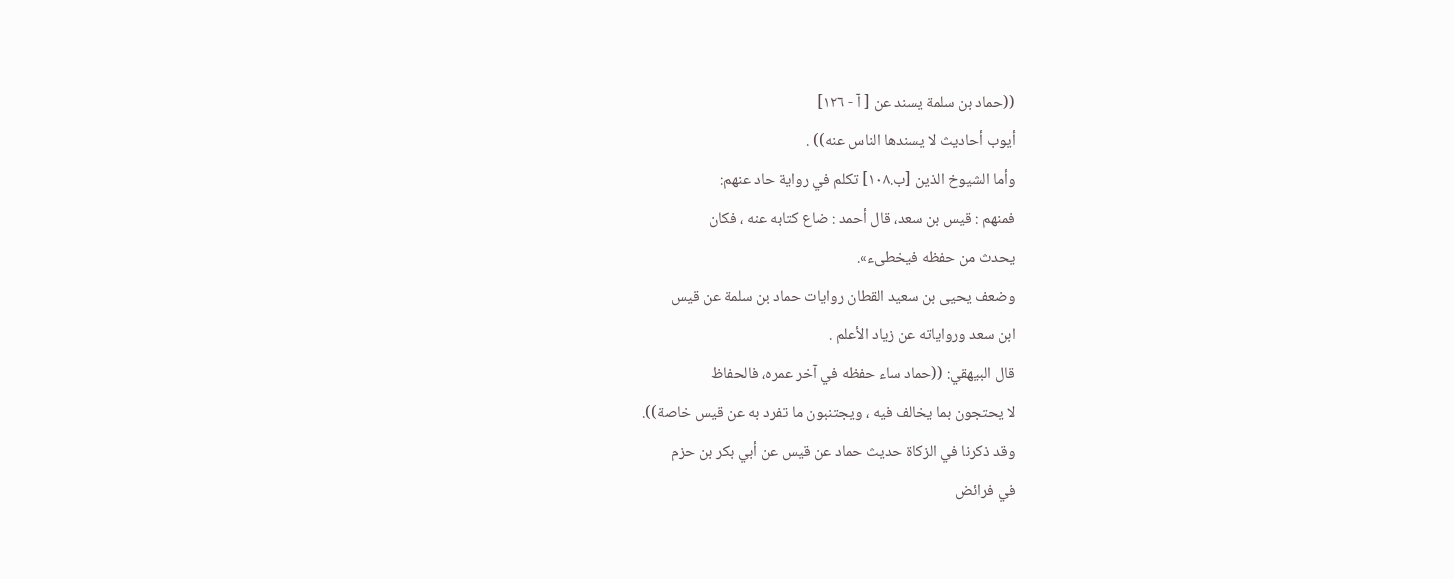((حماد بن سلمة يسند عن [ آ - ١٢٦]
أيوب أحاديث لا يسندها الناس عنه)) .
وأما الشيوخ الذين [ب.١٠٨] تكلم في رواية حاد عنهم:
فمنهم : قيس بن سعد، قال أحمد : ضاع كتابه عنه ، فكان
يحدث من حفظه فيخطىء».
وضعف يحيى بن سعيد القطان روايات حماد بن سلمة عن قيس
ابن سعد ورواياته عن زياد الأعلم .
قال البيهقي: ((حماد ساء حفظه في آخر عمره، فالحفاظ
لا يحتجون بما يخالف فيه ، ويجتنبون ما تفرد به عن قيس خاصة)).
وقد ذكرنا في الزكاة حديث حماد عن قيس عن أبي بكر بن حزم
في فرائض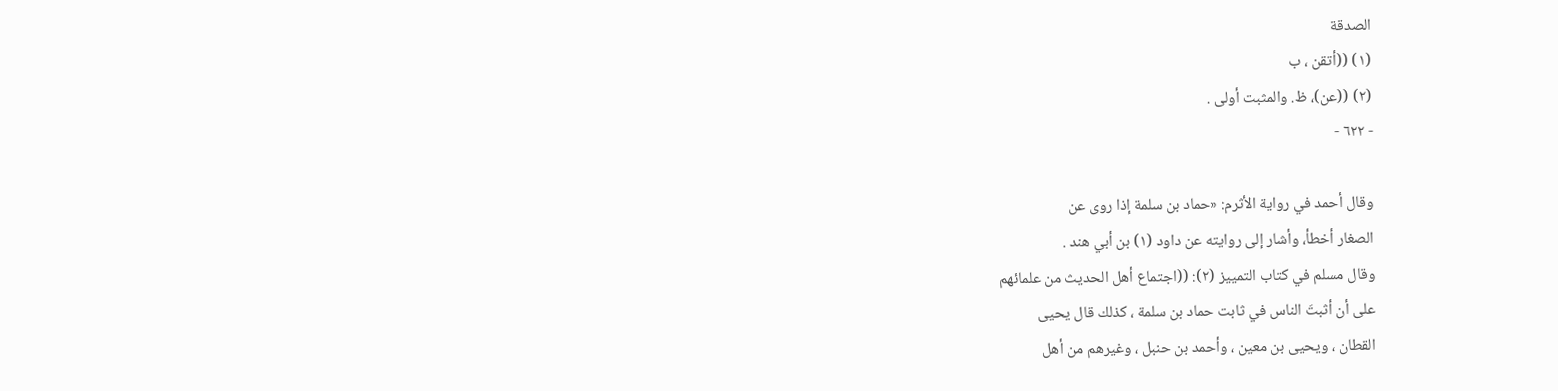الصدقة
(١) ((أتقن ، ب
(٢) ((عن)، ظ. والمثبت أولى .
- ٦٢٢ -

وقال أحمد في رواية الأثرم: «حماد بن سلمة إذا روى عن
الصغار أخطأ، وأشار إلى روايته عن داود (١) بن أبي هند .
وقال مسلم في كتاب التمييز (٢): ((اجتماع أهل الحديث من علمائهم
على أن أثبتَ الناس في ثابت حماد بن سلمة ، كذلك قال يحيى
القطان ، ويحيى بن معين ، وأحمد بن حنبل ، وغيرهم من أهل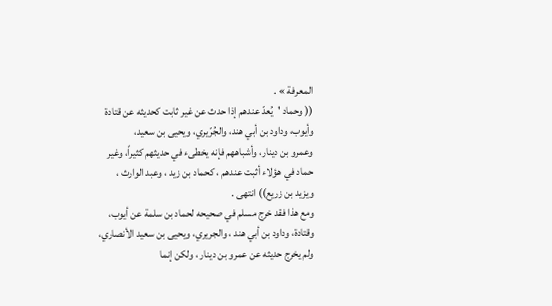المعرفة » .
(( وحماد 'يُعدّ عندهم إذا حدث عن غير ثابت كحديثه عن قتادة
وأيوب، وداود بن أبي هند، والجُرّيري، ويحيى بن سعيد،
وعمرو بن دينار، وأشباههم فإنه يخطىء في حديثهم كثيراً، وغير
حماد في هؤلاء أثبت عندهم ، كحماد بن زيد ، وعبد الوارث ،
ويزيد بن زريع)) انتهى .
ومع هذا فقد خرج مسلم في صحيحه لحماد بن سلمة عن أيوب،
وقتادة، وداود بن أبي هند ، والجريري، ويحيى بن سعيد الأنصاري،
ولم يخرج حديثه عن عمرو بن دينار ، ولكن إنما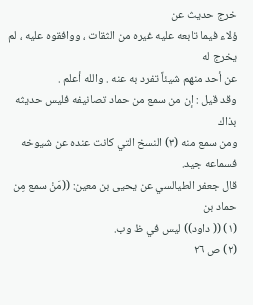خرج حديث عن
ؤلاء فيما تابعه عليه غيره من الثقات ، ووافقوه عليه ، لم يخرج له
عن أحد منهم شيئاً تفرد به عنه . والله أعلم .
وقد قيل : إن من سمع من حماد تصانيفه فليس حديثه بذاك
ومن سمع منه (٣) النسخ التي كانت عنده عن شيوخه فسماعه جيد.
قال جعفر الطيالسي عن يحيى بن معين: ((مَنْ سمع مِن حماد بن
(١) (( داود)) ليس في ظ وب.
(٢) ص ٢٦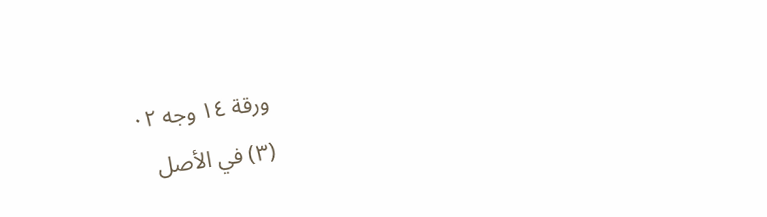ورقة ١٤ وجه ٠٢
(٣) في الأصل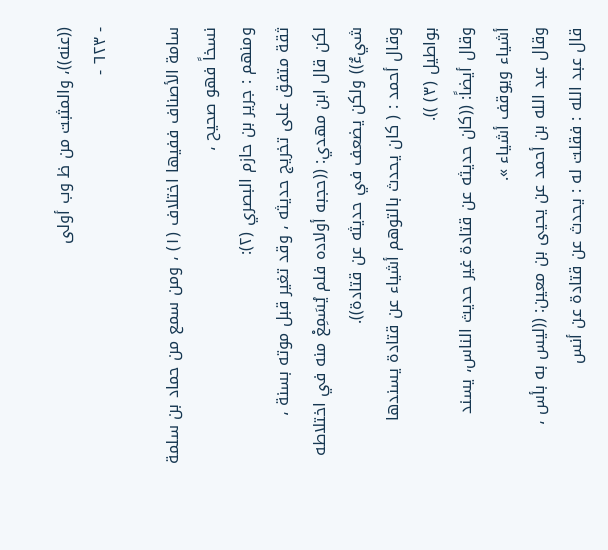((عنه))، والمثبت من ظ وب أولى
- ٦٢٣ -

سامة الأصناف ففيها اختلاف (١) ، ومن سمع من حماد بن سلمة
نسخاً فهو صحيح ،
ومنهم : جرير بن حازم البصري (٢):
ثقة متفق على تخريج حديثه ، وقد تغير قبل موته بسنة ،
لكن قال ابن مهدي: ((حجبه أولاده فلم يُسَمِعْ منه في اختلاطه
شيءٌ)) ولكن يضعف في حديثه عن قتادة)).
وقال أحمد : ( كان يحدث بالتوهم أشياء عن قتادة يسندها
بواطيل (٣) )).
وقال أيضاً: ((كان حديثه عن قتادة غير حديث الناس، يسند
أشياء ويوقف أشياء ».
وقال عبد الله بن أحمد عن يحيى بن معين: ((ليس به بأس ،
قال عبد الله : فقلت له : يحدث عن قتادة عن أنس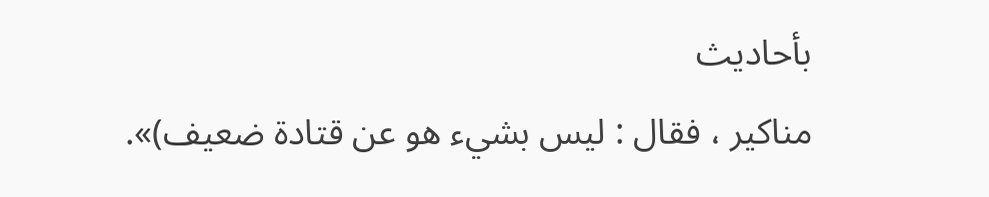بأحاديث
مناكير ، فقال : ليس بشيء هو عن قتادة ضعيف)».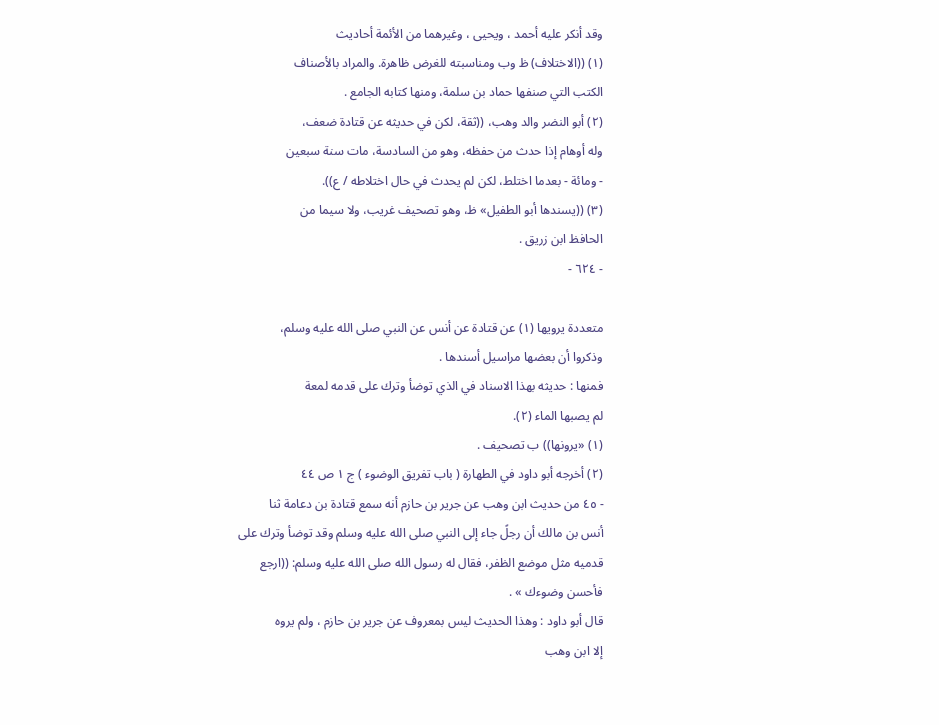وقد أنكر عليه أحمد ، ويحيى ، وغيرهما من الأئمة أحاديث
(١) ((الاختلاف) ظ وب ومناسبته للغرض ظاهرة. والمراد بالأصناف
الكتب التي صنفها حماد بن سلمة، ومنها كتابه الجامع .
(٢) أبو النضر والد وهب، ((ثقة، لكن في حديثه عن قتادة ضعف،
وله أوهام إذا حدث من حفظه، وهو من السادسة، مات سنة سبعين
- ومائة - بعدما اختلط، لكن لم يحدث في حال اختلاطه / ع)).
(٣) ((يسندها أبو الطفيل» ظ، وهو تصحيف غريب، ولا سيما من
الحافظ ابن زريق .
- ٦٢٤ -

متعددة يرويها (١) عن قتادة عن أنس عن النبي صلى الله عليه وسلم،
وذكروا أن بعضها مراسيل أسندها .
فمنها : حديثه بهذا الاسناد في الذي توضأ وترك على قدمه لمعة
لم يصبها الماء (٢).
(١) «يرونها)) ب تصحيف .
(٢) أخرجه أبو داود في الطهارة ( باب تفريق الوضوء ) ج ١ ص ٤٤
- ٤٥ من حديث ابن وهب عن جرير بن حازم أنه سمع قتادة بن دعامة ثنا
أنس بن مالك أن رجلً جاء إلى النبي صلى الله عليه وسلم وقد توضأ وترك على
قدميه مثل موضع الظفر، فقال له رسول الله صلى الله عليه وسلم: ((ارجع
فأحسن وضوءك » .
قال أبو داود : وهذا الحديث ليس بمعروف عن جرير بن حازم ، ولم يروه
إلا ابن وهب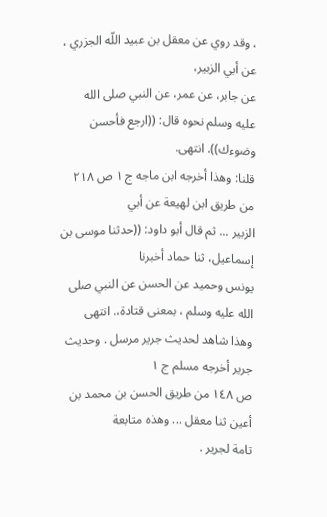، وقد روي عن معقل بن عبيد اللّه الجزري ، عن أبي الزبير،
عن جابر، عن عمر، عن النبي صلى الله عليه وسلم نحوه قال: ((ارجع فأحسن
وضوءك)). انتهى.
قلنا: وهذا أخرجه ابن ماجه ج ١ ص ٢١٨ من طريق ابن لهيعة عن أبي
الزبير ... ثم قال أبو داود: ((حدثنا موسى بن إسماعيل، ثنا حماد أخبرنا
يونس وحميد عن الحسن عن النبي صلى الله عليه وسلم ، بمعنى قتادة،. انتهى
وهذا شاهد لحديث جرير مرسل . وحديث جرير أخرجه مسلم ج ١
ص ١٤٨ من طريق الحسن بن محمد بن أعين ثنا معقل ... وهذه متابعة
تامة لجرير .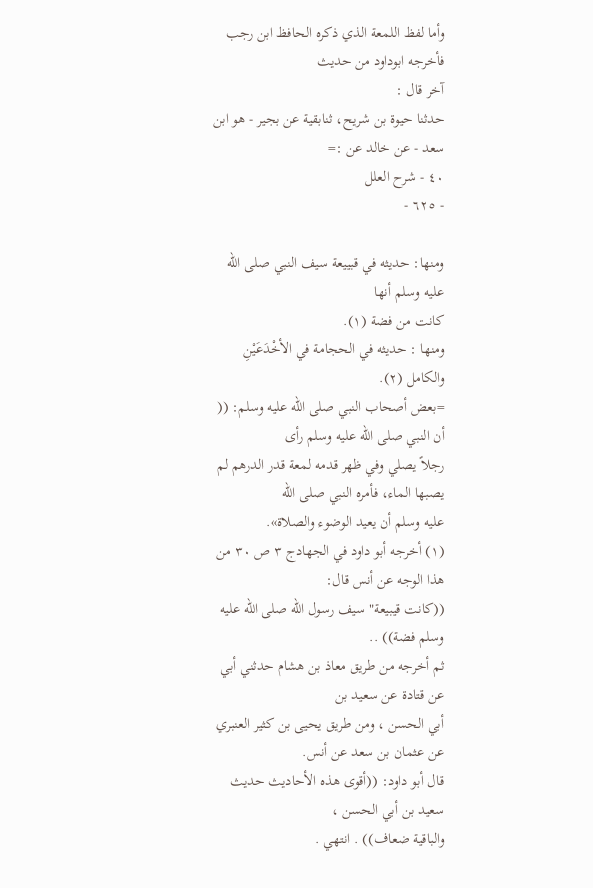وأما لفظ اللمعة الذي ذكره الحافظ ابن رجب فأخرجه ابوداود من حديث
آخر قال :
حدثنا حيوة بن شريح، ثنابقية عن بجير - هو ابن سعد - عن خالد عن :=
٤٠ - شرح العلل
- ٦٢٥ -

ومنها: حديثه في قبييعة سيف النبي صلى الله عليه وسلم أنها
كانت من فضة (١).
ومنها : حديثه في الحجامة في الأخْدَعَيْنِ والكامل (٢).
=بعض أصحاب النبي صلى الله عليه وسلم: (( أن النبي صلى الله عليه وسلم رأى
رجلاً يصلي وفي ظهر قدمه لمعة قدر الدرهم لم يصبها الماء، فأمره النبي صلى الله
عليه وسلم أن يعيد الوضوء والصلاة».
(١) أخرجه أبو داود في الجهادج ٣ ص ٣٠ من هذا الوجه عن أنس قال:
((كانت قيبيعة" سيف رسول الله صلى الله عليه وسلم فضة)) ..
ثم أخرجه من طريق معاذ بن هشام حدثني أبي عن قتادة عن سعيد بن
أبي الحسن ، ومن طريق يحيى بن كثير العنبري عن عثمان بن سعد عن أنس.
قال أبو داود: ((أقوى هذه الأحاديث حديث سعيد بن أبي الحسن ،
والباقية ضعاف)) . انتهي .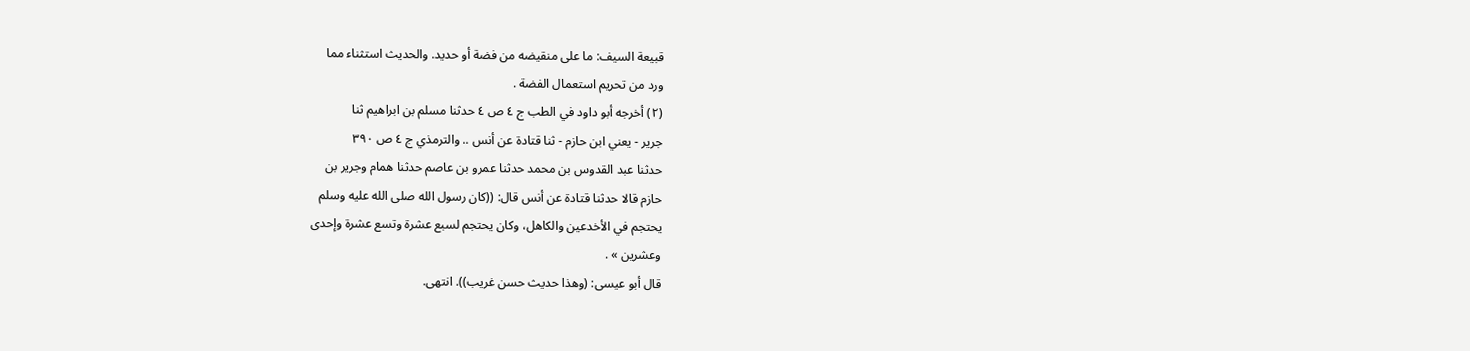قبيعة السيف: ما على منقيضه من فضة أو حديد. والحديث استثناء مما
ورد من تحريم استعمال الفضة .
(٢) أخرجه أبو داود في الطب ج ٤ ص ٤ حدثنا مسلم بن ابراهيم ثنا
جرير - يعني ابن حازم - ثنا قتادة عن أنس .. والترمذي ج ٤ ص ٣٩٠
حدثنا عبد القدوس بن محمد حدثنا عمرو بن عاصم حدثنا همام وجرير بن
حازم قالا حدثنا قتادة عن أنس قال: ((كان رسول الله صلى الله عليه وسلم
يحتجم في الأخدعين والكاهل، وكان يحتجم لسبع عشرة وتسع عشرة وإحدى
وعشرين » .
قال أبو عيسى: (وهذا حديث حسن غريب)). انتهى.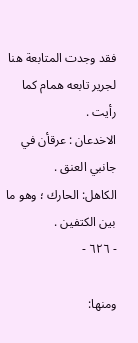فقد وجدت المتابعة هنا لجرير تابعه همام كما رأيت .
الاخدعان : عرقأن في جانبي العنق .
الكاهل: الحارك ؛ وهو ما بين الكتفين .
- ٦٢٦ -

ومنها: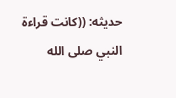حديثه: ((كانت قراءة النبي صلى الله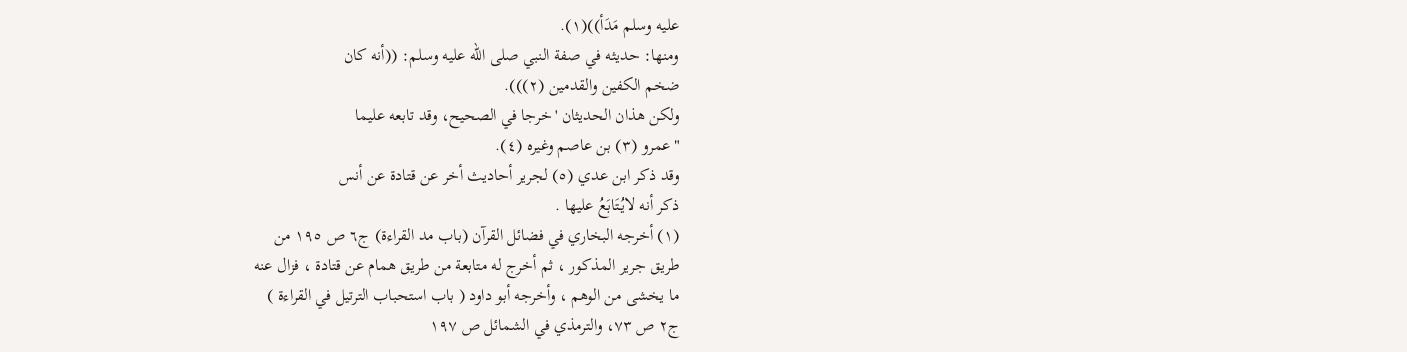عليه وسلم مَدَأ))(١).
ومنها: حديثه في صفة النبي صلى الله عليه وسلم: ((أنه كان
ضخم الكفين والقدمين (٢))).
ولكن هذان الحديثان 'خرجا في الصحيح، وقد تابعه عليما
"عمرو (٣) بن عاصم وغيره (٤).
وقد ذكر ابن عدي (٥) لجرير أحاديث أخر عن قتادة عن أنس
ذكر أنه لايُتَابَعُ عليها .
(١) أخرجه البخاري في فضائل القرآن (باب مد القراءة) ج٦ ص ١٩٥ من
طريق جرير المذكور ، ثم أخرج له متابعة من طريق همام عن قتادة ، فزال عنه
ما يخشى من الوهم ، وأخرجه أبو داود ( باب استحباب الترتيل في القراءة )
ج٢ ص ٧٣، والترمذي في الشمائل ص ١٩٧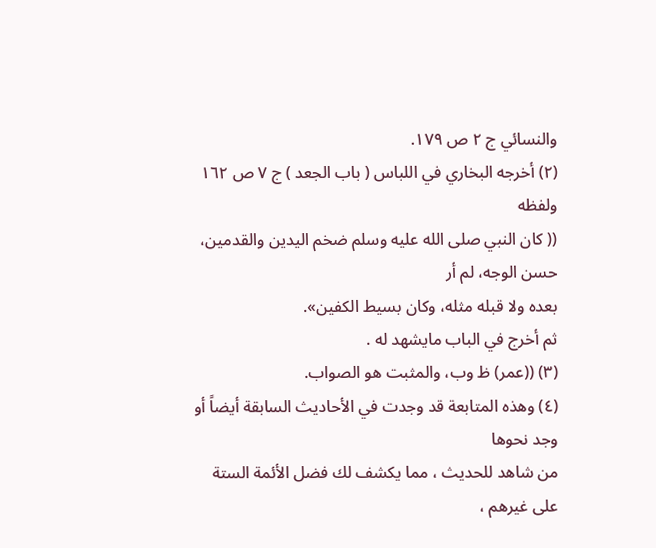والنسائي ج ٢ ص ١٧٩.
(٢) أخرجه البخاري في اللباس ( باب الجعد ) ج ٧ ص ١٦٢ ولفظه
(( كان النبي صلى الله عليه وسلم ضخم اليدين والقدمين، حسن الوجه، لم أر
بعده ولا قبله مثله، وكان بسيط الكفين».
ثم أخرج في الباب مايشهد له .
(٣) ((عمر) ظ وب، والمثبت هو الصواب.
(٤) وهذه المتابعة قد وجدت في الأحاديث السابقة أيضاً أو وجد نحوها
من شاهد للحديث ، مما يكشف لك فضل الأئمة الستة على غيرهم ،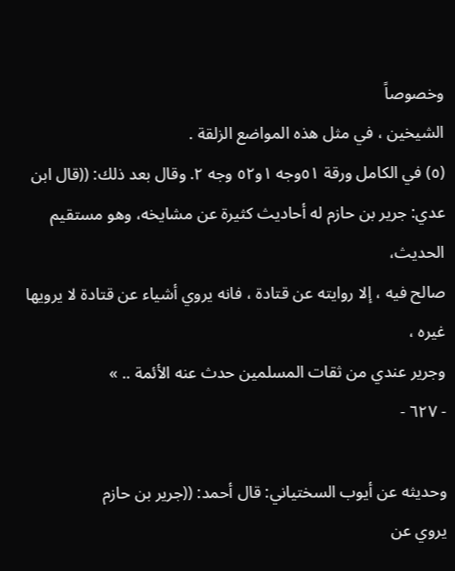وخصوصاً
الشيخين ، في مثل هذه المواضع الزلقة .
(٥) في الكامل ورقة ٥١وجه ١و٥٢ وجه ٢. وقال بعد ذلك: ((قال ابن
عدي: جرير بن حازم له أحاديث كثيرة عن مشايخه، وهو مستقيم الحديث،
صالح فيه ، إلا روايته عن قتادة ، فانه يروي أشياء عن قتادة لا يرويها غيره ،
وجرير عندي من ثقات المسلمين حدث عنه الأئمة .. »
- ٦٢٧ -

وحديثه عن أيوب السختياني: قال أحمد: ((جرير بن حازم
يروي عن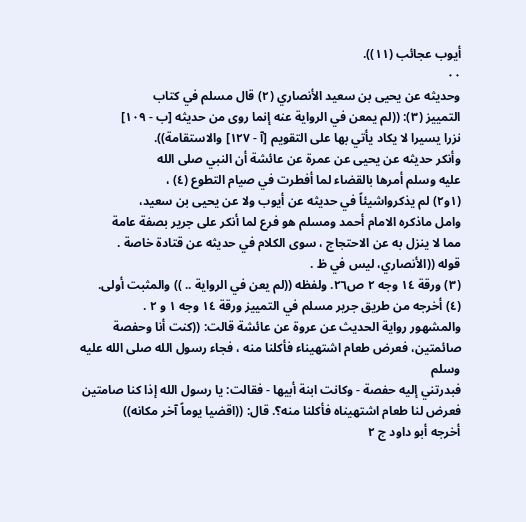أيوب عجائب (١١)).
٠٠
وحديثه عن يحيى بن سعيد الأنصاري (٢) قال مسلم في كتاب
التمييز (٣): ((لم يمعن في الرواية عنه إنما روى من حديثه [ب - ١٠٩]
نزرا يسيرا لا يكاد يأتي بها على التقويم [آ - ١٢٧] والاستقامة)).
وأنكر حديثه عن يحيى عن عمرة عن عائشة أن النبي صلى الله
عليه وسلم أمرها بالقضاء لما أفطرت في صيام التطوع (٤) ،
(١و٢) لم يذكرواشيئاً في حديثه عن أيوب ولا عن يحيى بن سعيد،
وامل ماذكره الامام أحمد ومسلم هو فرع لما أنكر على جرير بصفة عامة
مما لا ينزل به عن الاحتجاج ، سوى الكلام في حديثه عن قتادة خاصة .
قوله ((الأنصاري، ليس في ظ .
(٣) ورقة ١٤ وجه ٢ ص٢٦. ولفظه ((لم يعن في الرواية .. )) والمثبت أولى.
(٤) أخرجه من طريق جرير مسلم في التمييز ورقة ١٤ وجه ١ و ٢ .
والمشهور رواية الحديث عن عروة عن عائشة قالت: ((كنت أنا وحفصة
صائمتين، فعرض طعام اشتهيناء فأكلنا منه ، فجاء رسول الله صلى الله عليه وسلم
فبدرتني إليه حفصة - وكانت ابنة أبيها - فقالت: يا رسول الله إذا كنا صامتين
فعرض لنا طعام اشتهيناه فأكلنا منه؟. قال: ((اقضيا يوماً آخر مكانه))
أخرجه أبو داود ج ٢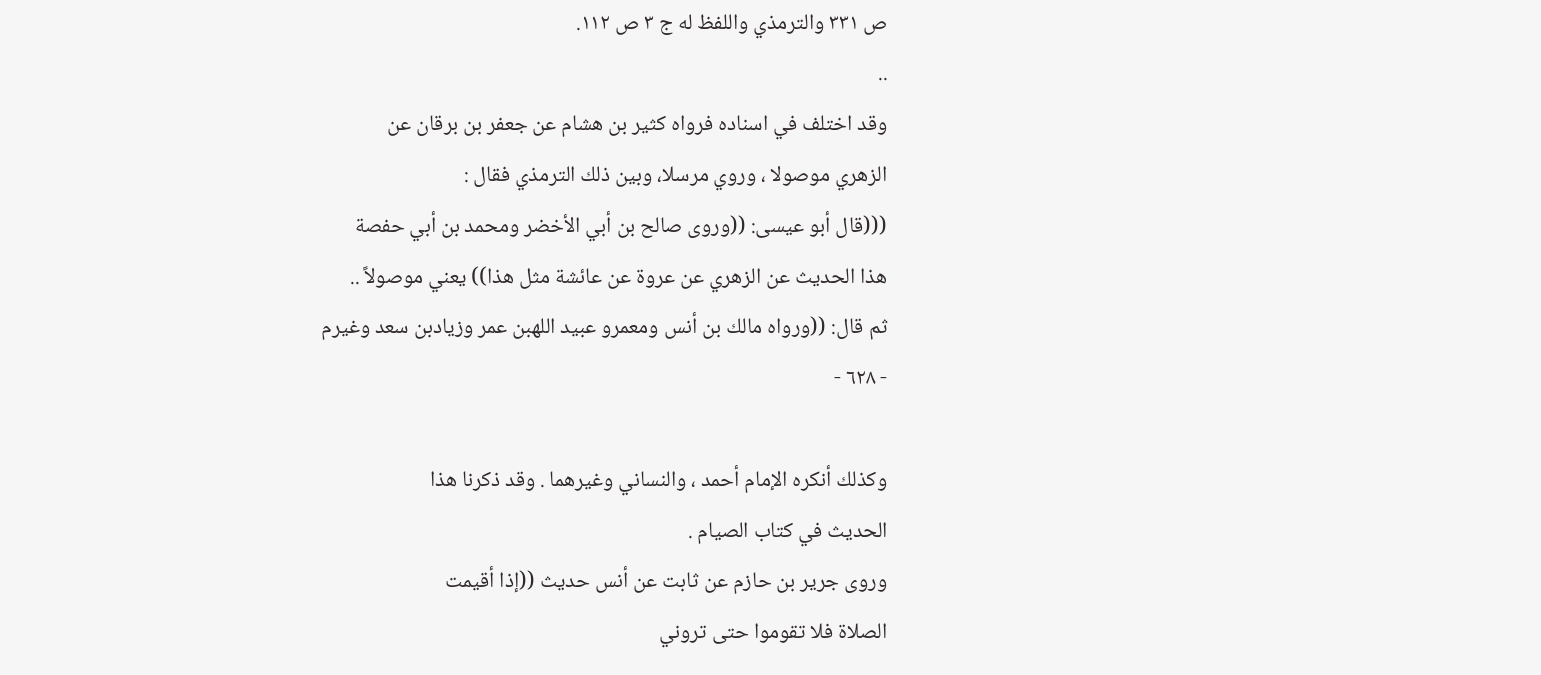ص ٣٣١ والترمذي واللفظ له ج ٣ ص ١١٢.
..
وقد اختلف في اسناده فرواه كثير بن هشام عن جعفر بن برقان عن
الزهري موصولا ، وروي مرسلا، وبين ذلك الترمذي فقال :
(((قال أبو عيسى: ((وروى صالح بن أبي الأخضر ومحمد بن أبي حفصة
هذا الحديث عن الزهري عن عروة عن عائشة مثل هذا)) يعني موصولاً ..
ثم قال: ((ورواه مالك بن أنس ومعمرو عبيد اللهبن عمر وزيادبن سعد وغيرم
- ٦٢٨ -

وكذلك أنكره الإمام أحمد ، والنساني وغيرهما . وقد ذكرنا هذا
الحديث في كتاب الصيام .
وروى جرير بن حازم عن ثابت عن أنس حديث ((إذا أقيمت
الصلاة فلا تقوموا حتى تروني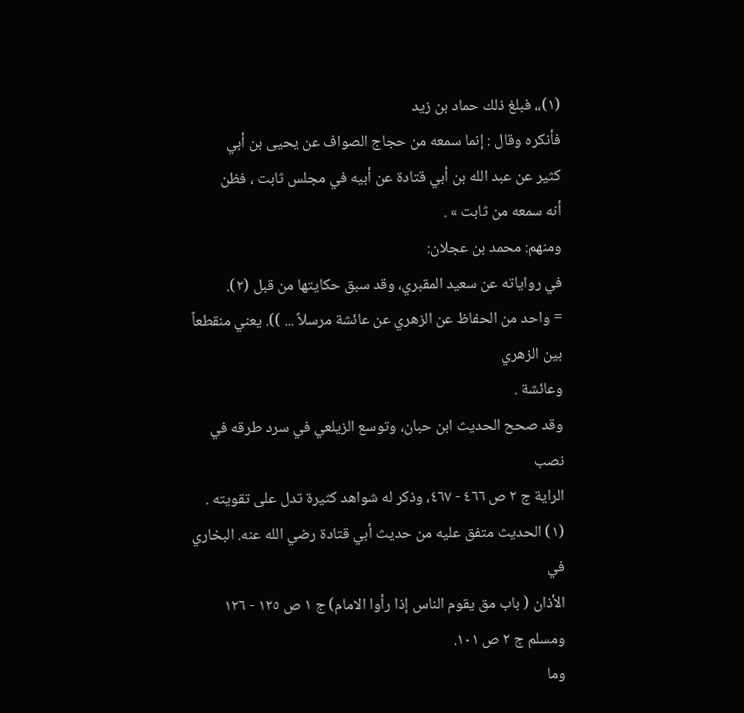(١)،، فبلغ ذلك حماد بن زيد
فأنكره وقال : إنما سمعه من حجاج الصواف عن يحيى بن أبي
كثير عن عبد الله بن أبي قتادة عن أبيه في مجلس ثابت ، فظن
أنه سمعه من ثابت » .
ومنهم: محمد بن عجلان:
في رواياته عن سعيد المقبري، وقد سبق حكايتها من قبل (٢).
= واحد من الحفاظ عن الزهري عن عائشة مرسلاً ... )). يعني منقطعاً بين الزهري
وعائشة .
وقد صحح الحديث ابن حبان، وتوسع الزيلعي في سرد طرقه في نصب
الراية ج ٢ ص ٤٦٦ - ٤٦٧، وذكر له شواهد كثيرة تدل على تقويته .
(١) الحديث متفق عليه من حديث أبي قتادة رضي الله عنه. البخاري في
الأذان ( باب مق يقوم الناس إذا رأوا الامام) ج ١ ص ١٢٥ - ١٢٦
ومسلم ج ٢ ص ١٠١.
وما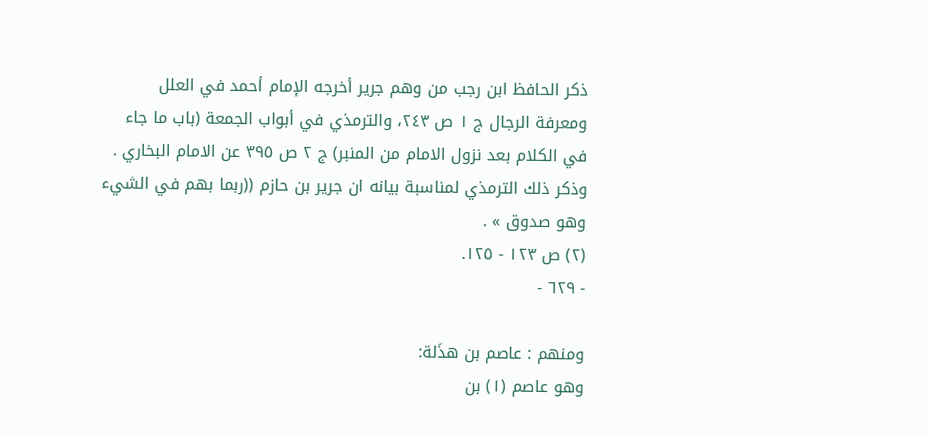ذكر الحافظ ابن رجب من وهم جرير أخرجه الإمام أحمد في العلل
ومعرفة الرجال ج ١ ص ٢٤٣، والترمذي في أبواب الجمعة (باب ما جاء
في الكلام بعد نزول الامام من المنبر) ج ٢ ص ٣٩٥ عن الامام البخاري .
وذكر ذلك الترمذي لمناسبة بيانه ان جرير بن حازم ((ربما بهم في الشيء
وهو صدوق » .
(٢) ص ١٢٣ - ١٢٥.
- ٦٢٩ -

ومنهم : عاصم بن هذَلة:
وهو عاصم (١) بن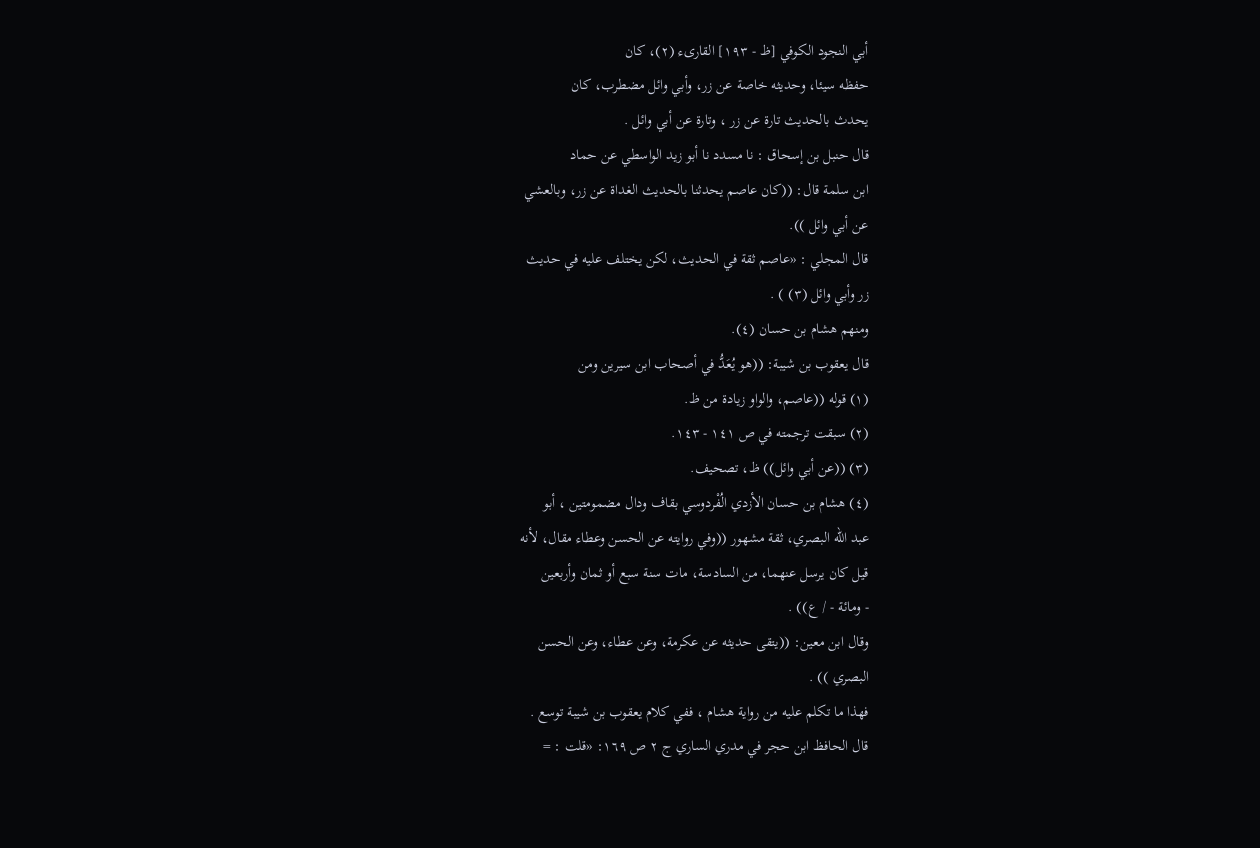أبي النجود الكوفي [ظ - ١٩٣] القارىء (٢)، كان
حفظه سيئا، وحديثه خاصة عن زر، وأبي وائل مضطرب، كان
يحدث بالحديث تارة عن زر ، وتارة عن أبي وائل .
قال حنبل بن إسحاق : نا مسدد نا أبو زيد الواسطي عن حماد
ابن سلمة قال: ((كان عاصم يحدثنا بالحديث الغداة عن زر، وبالعشي
عن أبي وائل )).
قال المجلي : «عاصم ثقة في الحديث، لكن يختلف عليه في حديث
زر وأبي وائل (٣) ) .
ومنهم هشام بن حسان (٤).
قال يعقوب بن شيبة: ((هو يُعَدُّ في أصحاب ابن سيرين ومن
(١) قوله ((عاصم، والواو زيادة من ظ.
(٢) سبقت ترجمته في ص ١٤١ - ١٤٣.
(٣) ((عن أبي وائل)) ظ، تصحيف.
(٤) هشام بن حسان الأزدي الُفْردوسي بقاف ودال مضمومتين ، أبو
عبد الله البصري، ثقة مشهور ((وفي روايته عن الحسن وعطاء مقال، لأنه
قيل كان يرسل عنهما، من السادسة، مات سنة سبع أو ثمان وأربعين
- ومائة - / ع)) .
وقال ابن معين: ((يتقى حديثه عن عكرمة، وعن عطاء، وعن الحسن
البصري )) .
فهذا ما تكلم عليه من رواية هشام ، ففي كلام يعقوب بن شيبة توسع .
قال الحافظ ابن حجر في مدري الساري ج ٢ ص ١٦٩: «قلت : =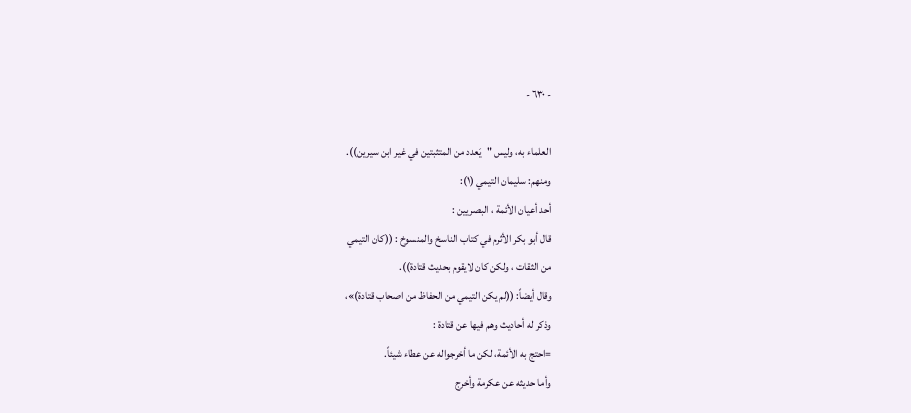- ٦٣٠ -

العلماء به، وليس "يَعدد من المتثبتين في غير ابن سيرين)).
ومنهم: سليمان التيمي (١):
أحد أعيان الأئمة ، البصريين :
قال أبو بكر الأثرم في كتاب الناسخ والمنسوخ : ((كان التيمي
من الثقات ، ولكن كان لايقوم بحديث قتادة)).
وقال أيضاً: ((لم يكن التيمي من الحفاظ من اصحاب قتادة)»،
وذكر له أحاديث وهم فيها عن قتادة :
=احتج به الأئمة، لكن ما أخرجواله عن عطاء شيئاً.
وأما حديثه عن عكرمة وأخرج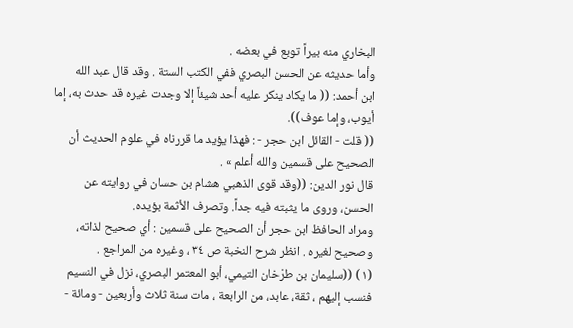البخاري منه بيراً توبع في بعضه .
وأما حديثه عن الحسن البصري ففي الكتب الستة . وقد قال عبد الله
ابن أحمد: (( ما يكاد ينكر عليه أحد شيئاً إلا وجدت غيره قد حدث به، إما
أيوب، وإما عوف)).
(( قلت - القائل ابن حجر - : فهذا يؤيد ما قررناه في علوم الحديث أن
الصحيح على قسمين والله أعلم » .
قال نور الدين: ((وقد قوى الذهبي هشام بن حسان في روايته عن
الحسن، وروى ما يثبته فيه جداً. وتصرف الأثمة بؤيده.
ومراد الحافظ ابن حجر أن الصحيح على قسمين : أي صحيح لذاته،
وصحيح لغيره . انظر شرح النخبة ص ٣٤ ، وغيره من المراجع .
(١) ((سليمان بن طرْخان التيمي، أبو المعتمر البصري، نزل في النسيم
فنسب إليهم ، ثقة، عابد، من الرابعة ، مات سنة ثلاث وأربعين - ومائة -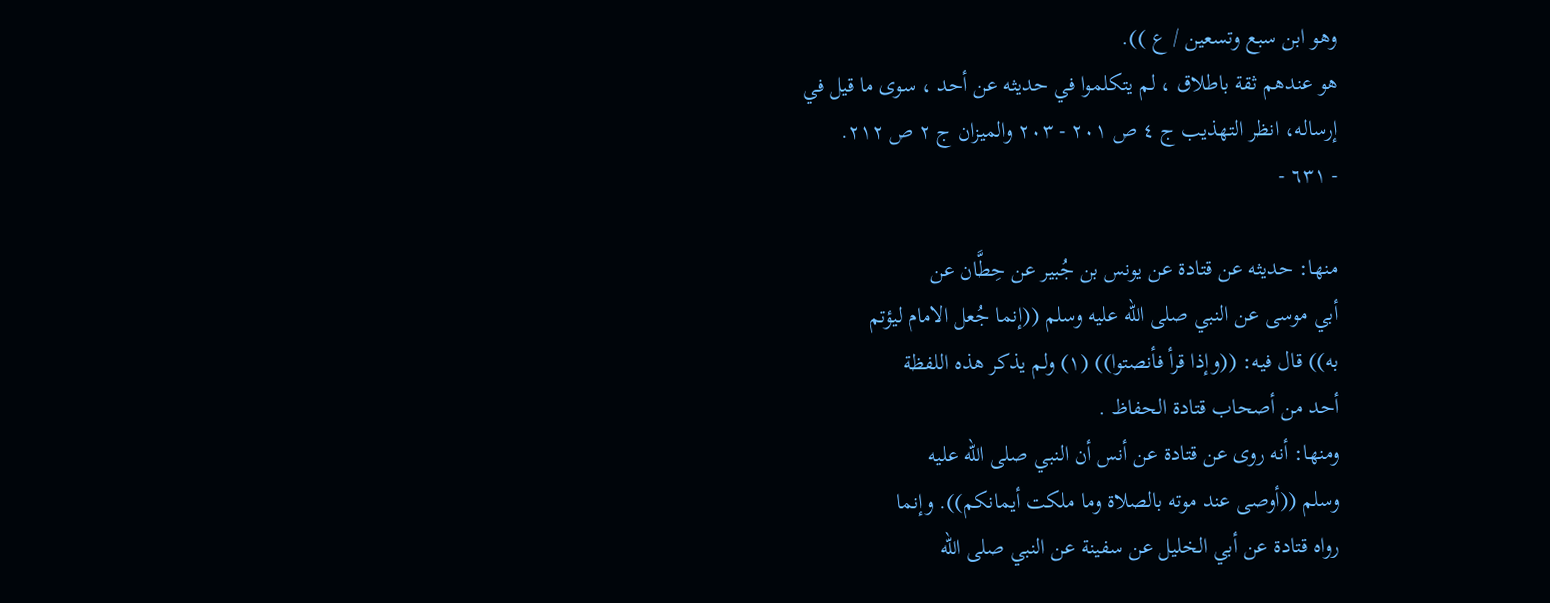وهو ابن سبع وتسعين / ع )).
هو عندهم ثقة باطلاق ، لم يتكلموا في حديثه عن أحد ، سوى ما قيل في
إرساله، انظر التهذيب ج ٤ ص ٢٠١ - ٢٠٣ والميزان ج ٢ ص ٢١٢.
- ٦٣١ -

منها: حديثه عن قتادة عن يونس بن جُبير عن حِطَّان عن
أبي موسى عن النبي صلى الله عليه وسلم ((إنما جُعل الامام ليؤتم
به)) قال فيه: ((وإذا قرأ فأنصتوا)) (١) ولم يذكر هذه اللفظة
أحد من أصحاب قتادة الحفاظ .
ومنها: أنه روى عن قتادة عن أنس أن النبي صلى الله عليه
وسلم ((أوصى عند موته بالصلاة وما ملكت أيمانكم)). وإنما
رواه قتادة عن أبي الخليل عن سفينة عن النبي صلى الله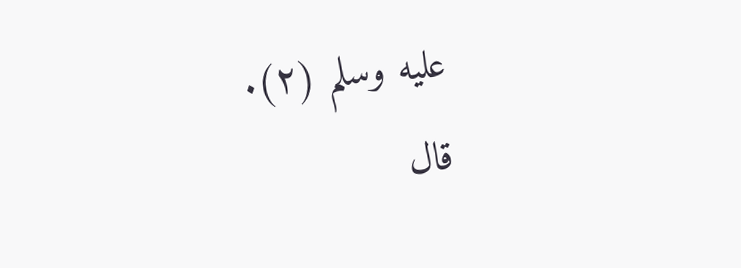عليه وسلم (٢).
قال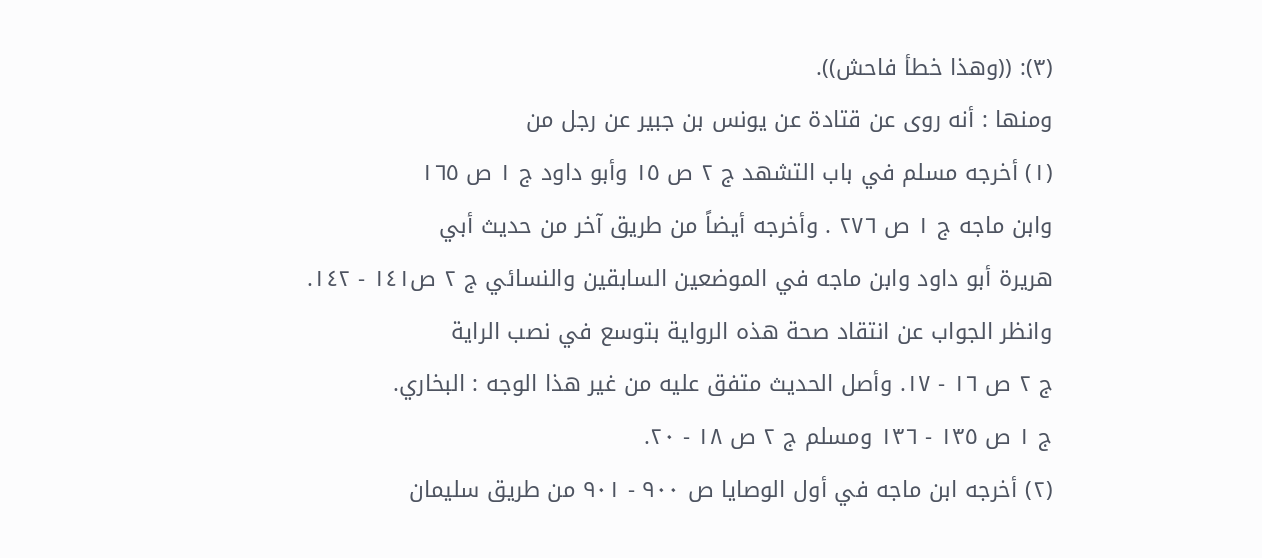(٣): ((وهذا خطأ فاحش)).
ومنها : أنه روى عن قتادة عن يونس بن جبير عن رجل من
(١) أخرجه مسلم في باب التشهد ج ٢ ص ١٥ وأبو داود ج ١ ص ١٦٥
وابن ماجه ج ١ ص ٢٧٦ . وأخرجه أيضاً من طريق آخر من حديث أبي
هريرة أبو داود وابن ماجه في الموضعين السابقين والنسائي ج ٢ ص١٤١ - ١٤٢.
وانظر الجواب عن انتقاد صحة هذه الرواية بتوسع في نصب الراية
ج ٢ ص ١٦ - ١٧. وأصل الحديث متفق عليه من غير هذا الوجه : البخاري.
ج ١ ص ١٣٥ - ١٣٦ ومسلم ج ٢ ص ١٨ - ٢٠.
(٢) أخرجه ابن ماجه في أول الوصايا ص ٩٠٠ - ٩٠١ من طريق سليمان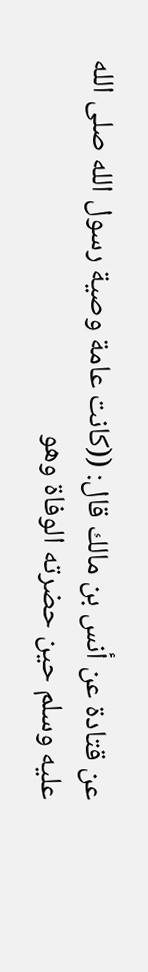عن قتادة عن أنس بن مالك قال: ((كانت عامة وصية رسول الله صلى الله
عليه وسلم حين حضرته الوفاة وهو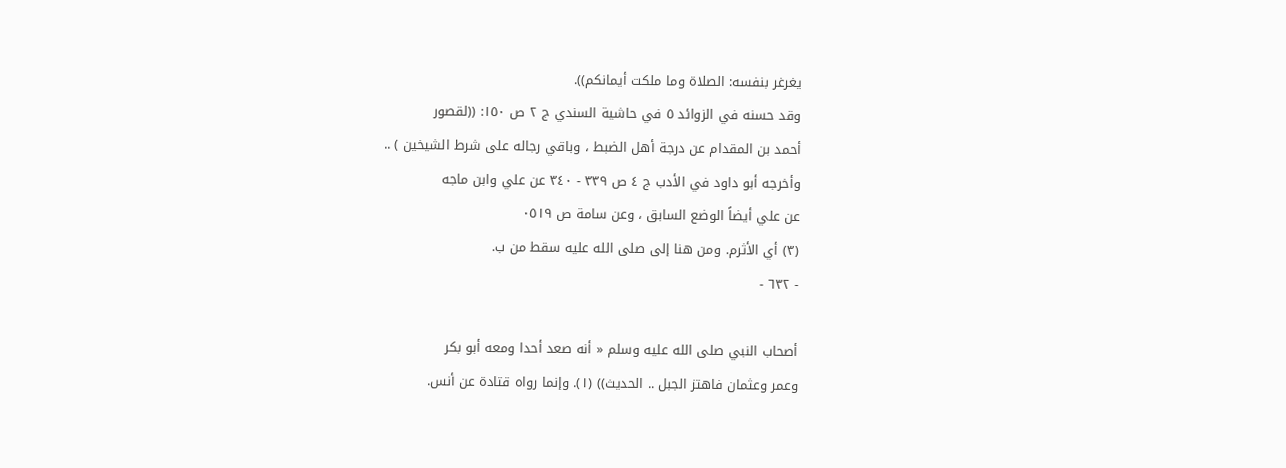يغرغر بنفسه: الصلاة وما ملكت أيمانكم)).
وقد حسنه في الزوائد ٥ في حاشية السندي ج ٢ ص ١٥٠: ((لقصور
أحمد بن المقدام عن درجة أهل الضبط ، وباقي رجاله على شرط الشيخين ) ..
وأخرجه أبو داود في الأدب ج ٤ ص ٣٣٩ - ٣٤٠ عن علي وابن ماجه
عن علي أيضاً الوضع السابق ، وعن سامة ص ٠٥١٩
(٣) أي الأثرم. ومن هنا إلى صلى الله عليه سقط من ب.
- ٦٣٢ -

أصحاب النبي صلى الله عليه وسلم « أنه صعد أحدا ومعه أبو بكر
وعمر وعثمان فاهتز الجبل .. الحديث)) (١). وإنما رواه قتادة عن أنس.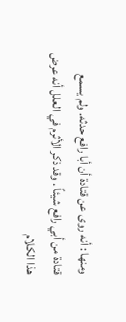ومنها : أنه روى عن قتادة أن أبا رافع حدثه. ولم يسمع
قتادة من أبي رافع شيئاً . وقد ذكر الأثرم في العلل أنه عرض
هذا الكلام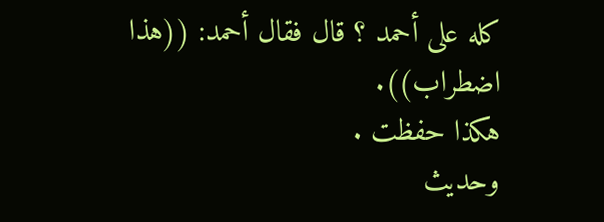كله على أحمد ؟ قال فقال أحمد: ((هذا اضطراب)).
هكذا حفظت .
وحديث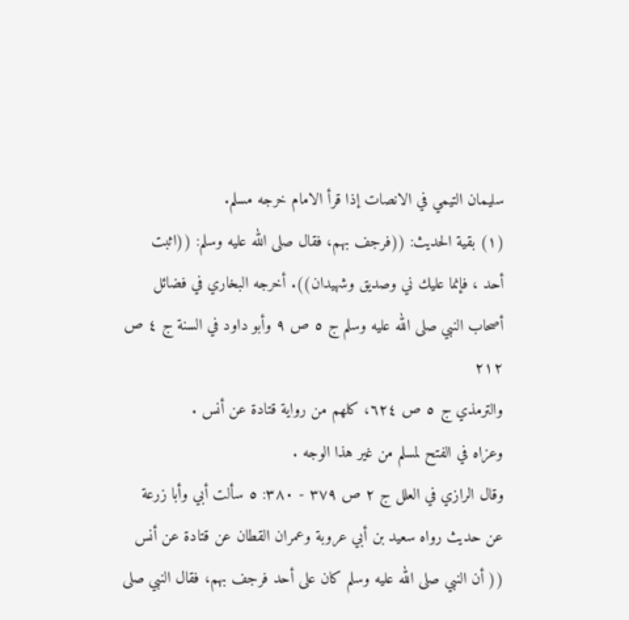سليمان التيمي في الانصات إذا قرأ الامام خرجه مسلم.
(١) بقية الحديث: ((فرجف بهم، فقال صلى الله عليه وسلم: ((اثبت
أحد ، فإنما عليك ني وصديق وشهيدان)). أخرجه البخاري في فضائل
أصحاب النبي صلى الله عليه وسلم ج ٥ ص ٩ وأبو داود في السنة ج ٤ ص ٢١٢
والترمذي ج ٥ ص ٦٢٤، كلهم من رواية قتادة عن أنس .
وعزاه في الفتح لمسلم من غير هذا الوجه .
وقال الرازي في العلل ج ٢ ص ٣٧٩ - ٣٨٠: ٥ سألت أبي وأبا زرعة
عن حديث رواه سعيد بن أبي عروبة وعمران القطان عن قتادة عن أنس
(( أن النبي صلى الله عليه وسلم كان على أحد فرجف بهم، فقال النبي صلى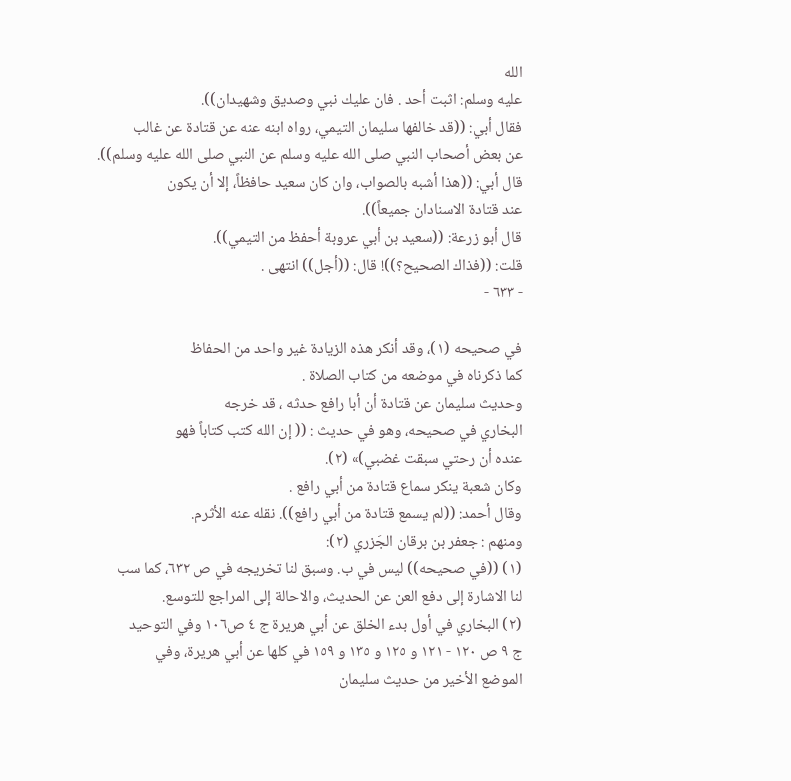الله
عليه وسلم: اثبت أحد . فان عليك نبي وصديق وشهيدان)).
فقال أبي: ((قد خالفها سليمان التيمي، رواه ابنه عنه عن قتادة عن غالب
عن بعض أصحاب النبي صلى الله عليه وسلم عن النبي صلى الله عليه وسلم)).
قال أبي: ((هذا أشبه بالصواب، وان كان سعيد حافظاً، إلا أن يكون
عند قتادة الاسنادان جميعاً)).
قال أبو زرعة: ((سعيد بن أبي عروبة أحفظ من التيمي)).
قلت: ((فذاك الصحيح؟))! قال: ((أجل)) انتهى .
- ٦٣٣ -

في صحيحه (١)، وقد أنكر هذه الزيادة غير واحد من الحفاظ
كما ذكرناه في موضعه من كتاب الصلاة .
وحديث سليمان عن قتادة أن أبا رافع حدثه ، قد خرجه
البخاري في صحيحه، وهو في حديث : (( إن الله كتب كتاباً فهو
عنده أن رحتي سبقت غضبي)» (٢).
وكان شعبة ينكر سماع قتادة من أبي رافع .
وقال أحمد: ((لم يسمع قتادة من أبي رافع)). نقله عنه الأثرم.
ومنهم : جعفر بن برقان الجَزري (٢):
(١) ((في صحيحه)) ليس في ب. وسبق لنا تخريجه في ص ٦٣٢، كما سب
لنا الاشارة إلى دفع العن عن الحديث، والاحالة إلى المراجع للتوسع.
(٢) البخاري في أول بدء الخلق عن أبي هريرة ج ٤ ص١٠٦ وفي التوحيد
ج ٩ ص ١٢٠ - ١٢١ و ١٢٥ و ١٣٥ و ١٥٩ في كلها عن أبي هريرة، وفي
الموضع الأخير من حديث سليمان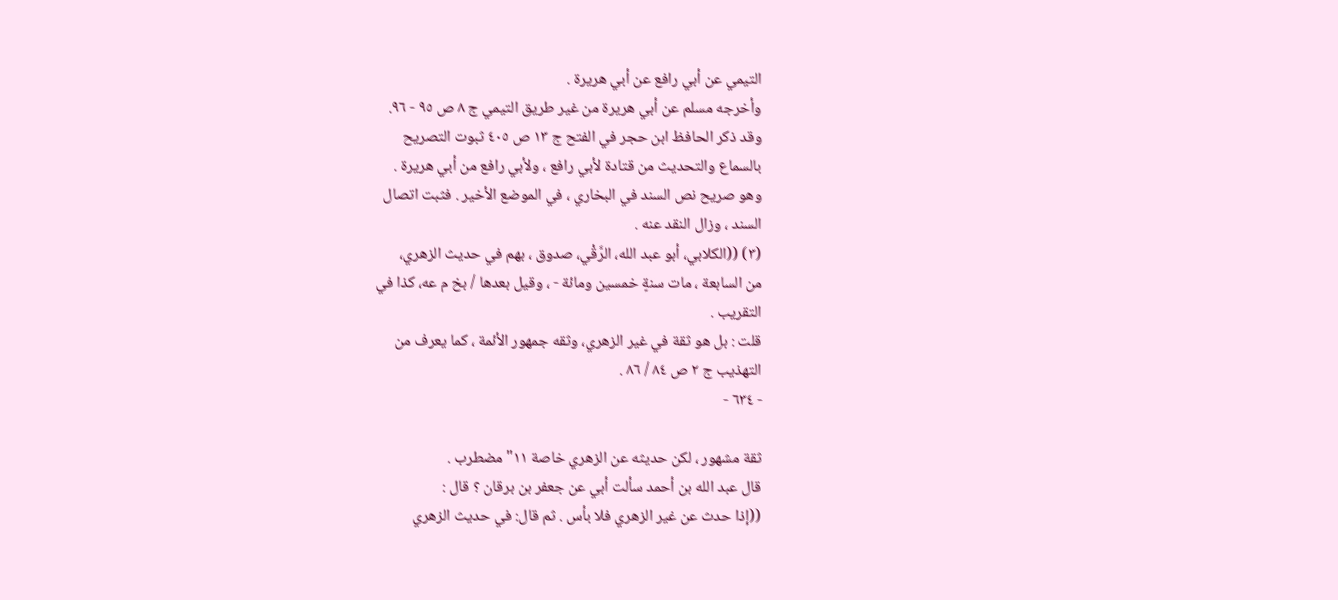التيمي عن أبي رافع عن أبي هريرة .
وأخرجه مسلم عن أبي هريرة من غير طريق التيمي ج ٨ ص ٩٥ - ٩٦.
وقد ذكر الحافظ ابن حجر في الفتح ج ١٣ ص ٤٠٥ ثبوت التصريح
بالسماع والتحديث من قتادة لأبي رافع ، ولأبي رافع من أبي هريرة .
وهو صريح نص السند في البخاري ، في الموضع الأخير . فثبت اتصال
السند ، وزال النقد عنه .
(٣) ((الكلابي، أبو عبد الله، الرَّقْي، صدوق ، بهم في حديث الزهري،
من السابعة ، مات سنةٍ خمسين ومائة - ، وقيل بعدها / بخ م عه، كذا في
التقريب .
قلت : بل هو ثقة في غير الزهري، وثقه جمهور الأئمة ، كما يعرف من
التهذيب ج ٢ ص ٨٤ / ٨٦ .
- ٦٣٤ -

ثقة مشهور ، لكن حديثه عن الزهري خاصة ١١" مضطرب .
قال عبد الله بن أحمد سألت أبي عن جعفر بن برقان ؟ قال :
((إذا حدث عن غير الزهري فلا بأس . ثم قال: في حديث الزهري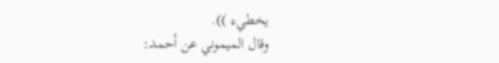يخطيء )).
وقال الميموني عن أحمد: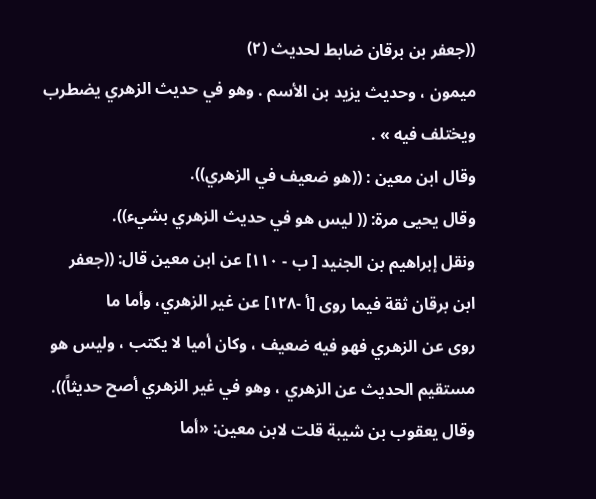((جعفر بن برقان ضابط لحديث (٢)
ميمون ، وحديث يزيد بن الأسم . وهو في حديث الزهري يضطرب
ويختلف فيه » .
وقال ابن معين : ((هو ضعيف في الزهري)).
وقال يحيى مرة: (( ليس هو في حديث الزهري بشيء)).
ونقل إبراهيم بن الجنيد [ ب - ١١٠] عن ابن معين قال: ((جعفر
ابن برقان ثقة فيما روى [أ -١٢٨] عن غير الزهري، وأما ما
روى عن الزهري فهو فيه ضعيف ، وكان أميا لا يكتب ، وليس هو
مستقيم الحديث عن الزهري ، وهو في غير الزهري أصح حديثاً)).
وقال يعقوب بن شيبة قلت لابن معين: «أما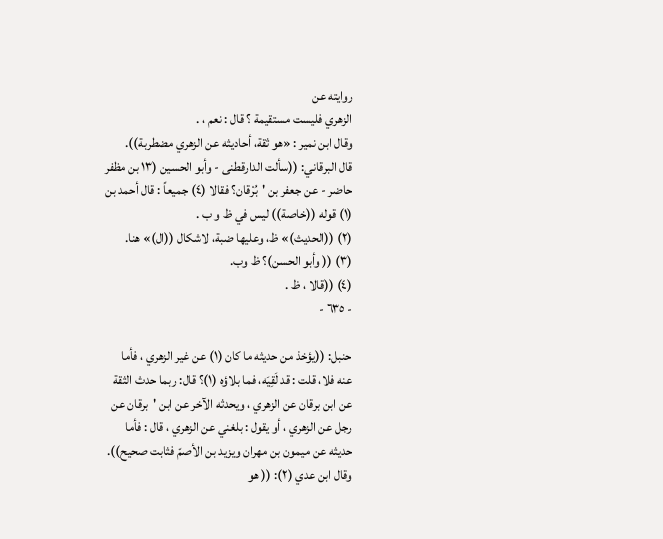روايته عن
الزهري فليست مستقيمة ؟ قال : نعم ، .
وقال ابن نمير : «هو ثقة، أحاديثه عن الزهري مضطربة)).
قال البرقاني: ((سألت الدارقطنى - وأبو الحسين (١٣ بن مظفر
حاضر - عن جعفر بن 'بُرْقان؟ فقالا (٤) جميعاً : قال أحمد بن
(١) قوله ((خاصة)) ليس في ظ و ب .
(٢) ((الحديث)» ظ، وعليها ضبة، لاشكال ((ال)» هنا.
(٣) (( وأبو الحسن)؟ ظ وب.
(٤) ((قالا ، ظ .
- ٦٣٥ -

حنبل: ((يؤخذ من حديثه ما كان (١) عن غير الزهري ، فأما
عنه فلا، قلت : قد لَقِيَه، فما بلاؤه (١)؟ قال: ربما حدث الثقة
عن ابن برقان عن الزهري ، ويحدثه الآخر عن ابن 'برقان عن
رجل عن الزهري ، أو يقول : بلغني عن الزهري ، قال : فأما
حديثه عن ميمون بن مهران ويزيد بن الأصمّ فثابت صحيح)).
وقال ابن عدي (٢): (( هو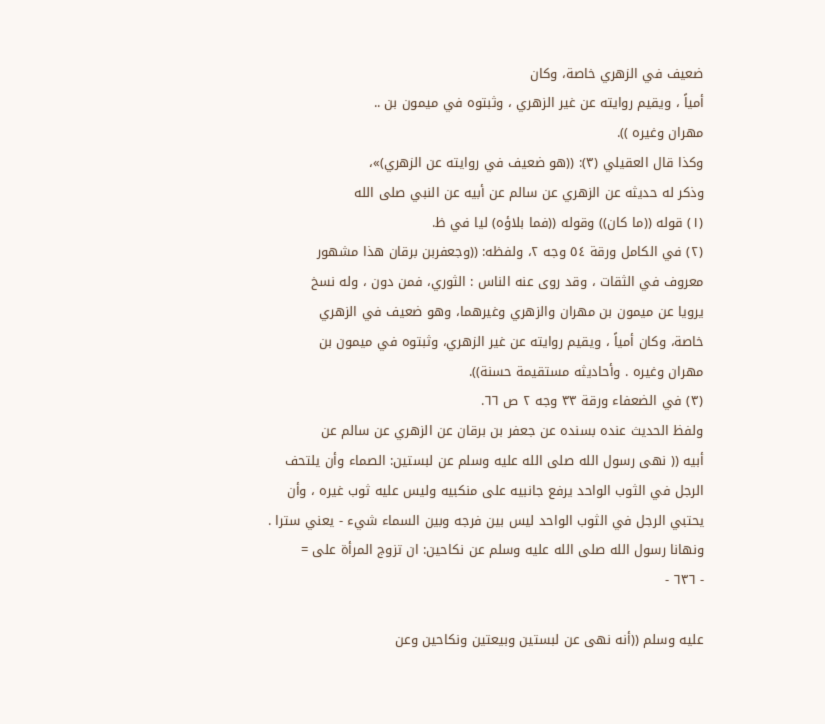ضعيف في الزهري خاصة، وكان
أمياً ، ويقيم روايته عن غير الزهري ، وثبتوه في ميمون بن ..
مهران وغيره )).
وكذا قال العقيلي (٣): ((هو ضعيف في روايته عن الزهري)»،
وذكر له حديثه عن الزهري عن سالم عن أبيه عن النبي صلى الله
(١) قوله ((ما كان)) وقوله ((فما بلاؤه) ليا في ظ.
(٢) في الكامل ورقة ٥٤ وجه ٢، ولفظه: ((وجعفربن برقان هذا مشهور
معروف في الثقات ، وقد روى عنه الناس : الثوري، فمن دون ، وله نسخ
يرويا عن ميمون بن مهران والزهري وغيرهما، وهو ضعيف في الزهري
خاصة، وكان أمياً ، ويقيم روايته عن غير الزهري، وثبتوه في ميمون بن
مهران وغيره . وأحاديثه مستقيمة حسنة)).
(٣) في الضعفاء ورقة ٣٣ وجه ٢ ص ٦٦.
ولفظ الحديث عنده بسنده عن جعفر بن برقان عن الزهري عن سالم عن
أبيه (( نهى رسول الله صلى الله عليه وسلم عن لبستين: الصماء وأن يلتحف
الرجل في الثوب الواحد يرفع جانبيه على منكبيه وليس عليه ثوب غيره ، وأن
يحتبي الرجل في الثوب الواحد ليس بين فرجه وبين السماء شيء - يعني سترا .
ونهانا رسول الله صلى الله عليه وسلم عن نكاحين: ان تزوج المرأة على =
- ٦٣٦ -

عليه وسلم ((أنه نهى عن لبستين وبيعتين ونكاحين وعن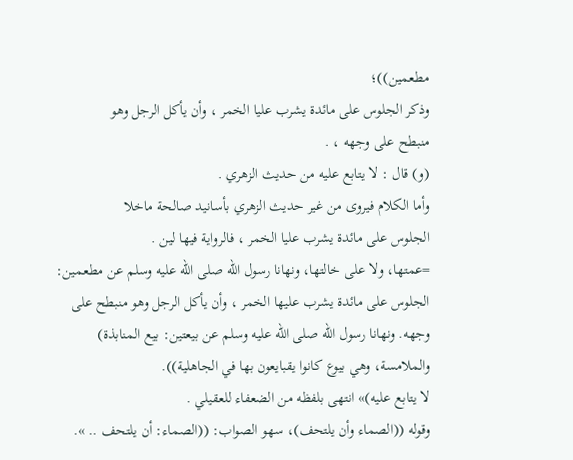مطعمين))؛
وذكر الجلوس على مائدة يشرب عليا الخمر ، وأن يأكل الرجل وهو
منبطح على وجهه ، .
(و) قال : لا يتابع عليه من حديث الزهري .
وأما الكلام فيروى من غير حديث الزهري بأسانيد صالحة ماخلا
الجلوس على مائدة يشرب عليا الخمر ، فالرواية فيها لين .
=عمتها، ولا على خالتها، ونهانا رسول الله صلى الله عليه وسلم عن مطعمين:
الجلوس على مائدة يشرب عليها الخمر ، وأن يأكل الرجل وهو منبطح على
وجهه. ونهانا رسول الله صلى الله عليه وسلم عن بيعتين: بيع المنابذة)
والملامسة، وهي بيوع كانوا يقبايعون بها في الجاهلية)).
لا يتابع عليه)» انتهى بلفظه من الضعفاء للعقيلي .
وقوله ((الصماء وأن يلتحف)، سهو الصواب: ((الصماء: أن يلتحف .. ».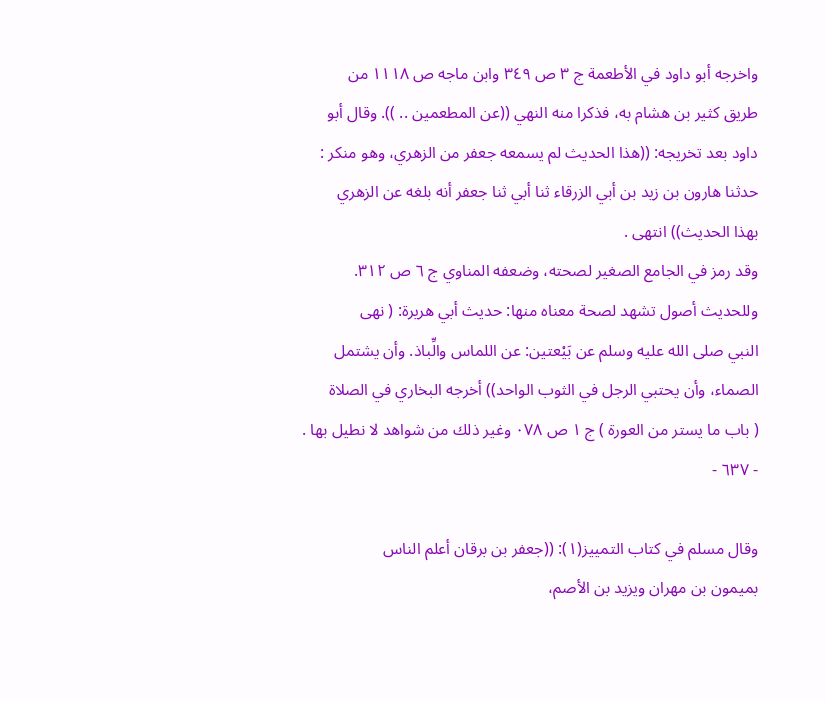واخرجه أبو داود في الأطعمة ج ٣ ص ٣٤٩ وابن ماجه ص ١١١٨ من
طريق كثير بن هشام به، فذكرا منه النهي ((عن المطعمين .. )). وقال أبو
داود بعد تخريجه: ((هذا الحديث لم يسمعه جعفر من الزهري، وهو منكر :
حدثنا هارون بن زيد بن أبي الزرقاء ثنا أبي ثنا جعفر أنه بلغه عن الزهري
بهذا الحديث)) انتهى .
وقد رمز في الجامع الصغير لصحته، وضعفه المناوي ج ٦ ص ٣١٢.
وللحديث أصول تشهد لصحة معناه منها: حديث أبي هريرة: ( نهى
النبي صلى الله عليه وسلم عن بَيْعتين: عن اللماس والِّباذ. وأن يشتمل
الصماء، وأن يحتبي الرجل في الثوب الواحد)) أخرجه البخاري في الصلاة
( باب ما يستر من العورة ) ج ١ ص ٠٧٨ وغير ذلك من شواهد لا نطيل بها .
- ٦٣٧ -

وقال مسلم في كتاب التمييز(١): ((جعفر بن برقان أعلم الناس
بميمون بن مهران ويزيد بن الأصم،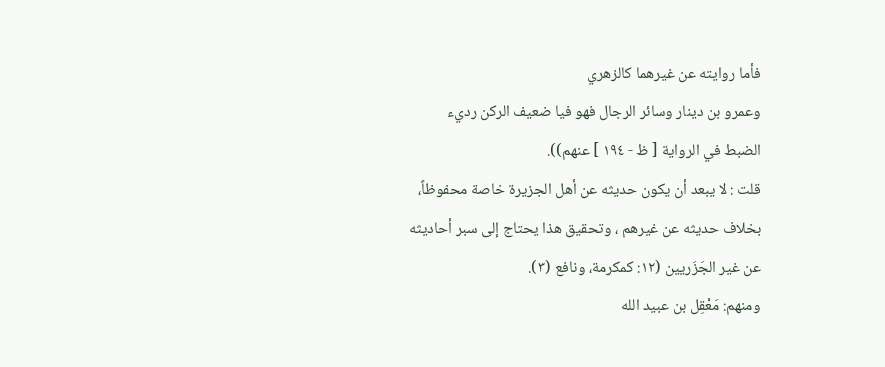فأما روايته عن غيرهما كالزهري
وعمرو بن دينار وسائر الرجال فهو فيا ضعيف الركن رديء
الضبط في الرواية [ ظ - ١٩٤ ] عنهم)).
قلت : لا يبعد أن يكون حديثه عن أهل الجزيرة خاصة محفوظاً،
بخلاف حديثه عن غيرهم ، وتحقيق هذا يحتاج إلى سبر أحاديثه
عن غير الجَزَريين (١٢: كمكرمة، ونافع (٣).
ومنهم: مَعْقِل بن عبيد الله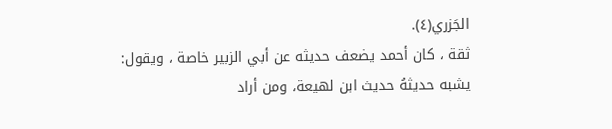الجَزري(٤).
ثقة ، كان أحمد يضعف حديثه عن أبي الزبير خاصة ، ويقول:
يشبه حديثهُ حديث ابن لهيعة، ومن أراد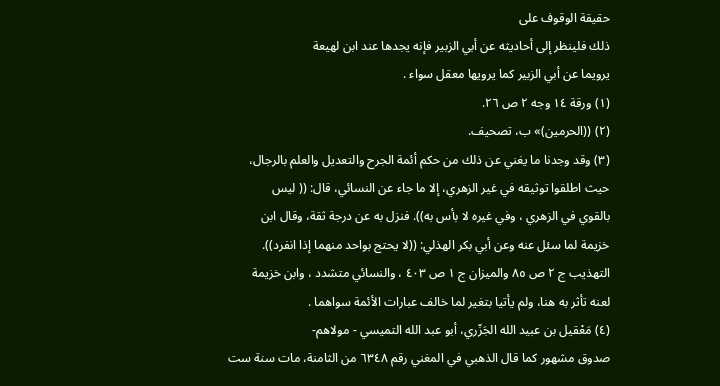حقيقة الوقوف على
ذلك فلينظر إلى أحاديثه عن أبي الزبير فإنه يجدها عند ابن لهيعة
يرويما عن أبي الزبير كما يرويها معقل سواء .
(١) ورقة ١٤ وجه ٢ ص ٢٦.
(٢) ((الحرمين)» ب، تصحيف.
(٣) وقد وجدنا ما يغني عن ذلك من حكم أئمة الجرح والتعديل والعلم بالرجال،
حيث اطلقوا توثيقه في غير الزهري، إلا ما جاء عن النسائي، قال: (( ليس
بالقوي في الزهري ، وفي غيره لا بأس به)). فنزل به عن درجة ثقة، وقال ابن
خزيمة لما سئل عنه وعن أبي بكر الهذلي: ((لا يحتج بواحد منهما إذا انفرد)).
التهذيب ج ٢ ص ٨٥ والميزان ج ١ ص ٤٠٣ ، والنسائي متشدد ، وابن خزيمة
لعنه تأثر به هنا، ولم يأتيا بتغير لما خالف عبارات الأئمة سواهما .
(٤) مَعْقيل بن عبيد الله الجَزّري، أبو عبد الله التميسي - مولاهم-
صدوق مشهور كما قال الذهبي في المغني رقم ٦٣٤٨ من الثامنة، مات سنة ست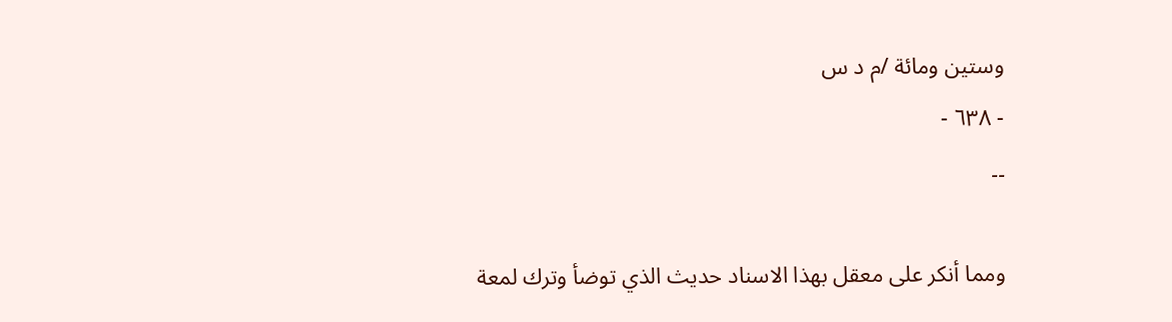وستين ومائة /م د س
- ٦٣٨ -
۔۔

ومما أنكر على معقل بهذا الاسناد حديث الذي توضأ وترك لمعة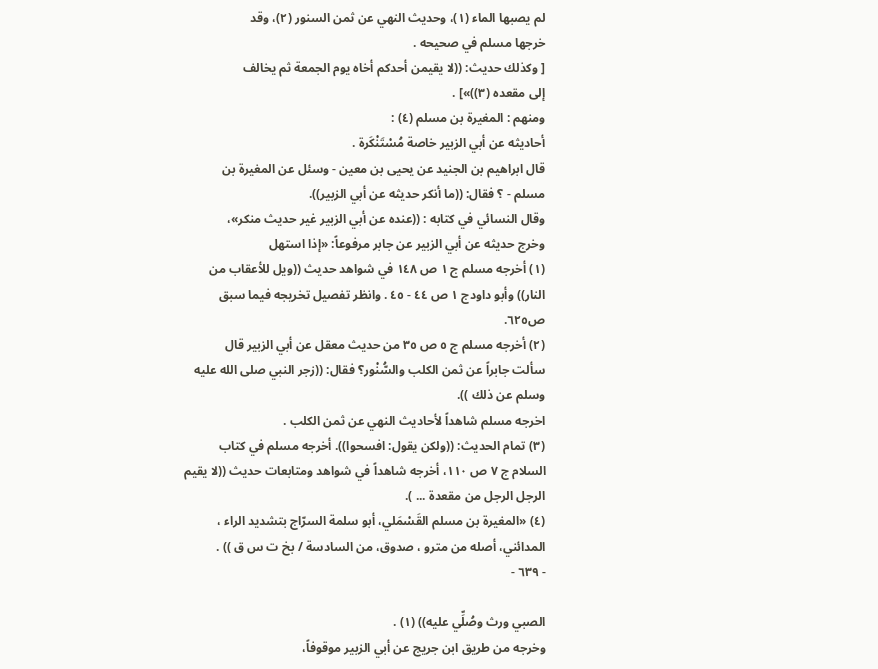لم يصبها الماء (١)، وحديث النهي عن ثمن السنور (٢)، وقد
خرجها مسلم في صحيحه .
[ وكذلك حديث: ((لا يقيمن أحدكم أخاه يوم الجمعة ثم يخالف
إلى مقعده (٣))»] .
ومنهم : المغيرة بن مسلم (٤) :
أحاديثه عن أبي الزبير خاصة مُسْتَنْكَرة .
قال ابراهيم بن الجنيد عن يحيى بن معين - وسئل عن المغيرة بن
مسلم - ؟ فقال: ((ما أنكر حديثه عن أبي الزبير)).
وقال النسائي في كتابه : ((عنده عن أبي الزبير غير حديث منكر»،
وخرج حديثه عن أبي الزبير عن جابر مرفوعاً: «إذا استهل
(١) أخرجه مسلم ج ١ ص ١٤٨ في شواهد حديث ((ويل للأعقاب من
النار)) وأبو داودج ١ ص ٤٤ - ٤٥ . وانظر تفصيل تخريجه فيما سبق ص٦٢٥.
(٢) أخرجه مسلم ج ٥ ص ٣٥ من حديث معقل عن أبي الزبير قال
سألت جابراً عن ثمن الكلب والسُّنْور؟ فقال: ((زجر النبي صلى الله عليه
وسلم عن ذلك )).
اخرجه مسلم شاهداً لأحاديث النهي عن ثمن الكلب .
(٣) تمام الحديث: ((ولكن يقول: افسحوا)). أخرجه مسلم في كتاب
السلام ج ٧ ص ١١٠، أخرجه شاهداً في شواهد ومتابعات حديث ((لا يقيم
الرجل الرجل من مقعدة ... ).
(٤) «المغيرة بن مسلم القَسْمَلي، أبو سلمة السرّاج بتشديد الراء ،
المدائني، أصله من مترو ، صدوق، من السادسة / بخ ت س ق )) .
- ٦٣٩ -

الصبي ورث وصُلِّي عليه)) (١) .
وخرجه من طريق ابن جريج عن أبي الزبير موقوفاً،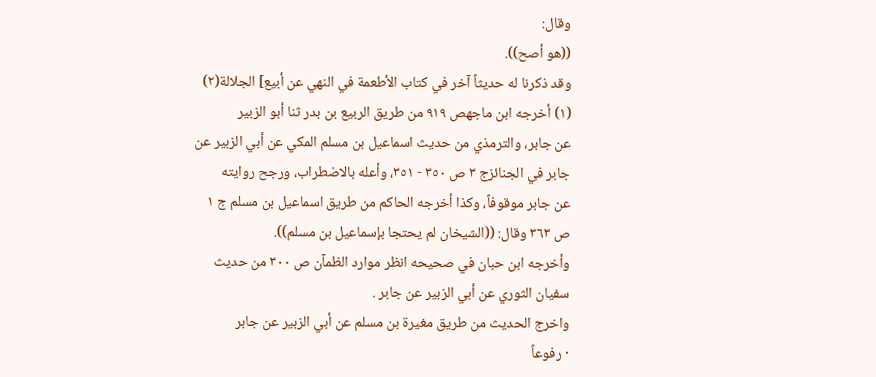وقال:
((هو أصح)).
وقد ذكرنا له حديثاً آخر في كتاب الأطعمة في النهي عن أبيع] الجلالة(٢)
(١) أخرجه ابن ماجهص ٩١٩ من طريق الربيع بن بدر ثنا أبو الزبير
عن جابر، والترمذي من حديث اسماعيل بن مسلم المكي عن أبي الزبير عن
جابر في الجنائزج ٣ ص ٣٥٠ - ٣٥١، وأعله بالاضطراب، ورجح روايته
عن جابر موقوفاً، وكذا أخرجه الحاكم من طريق اسماعيل بن مسلم ج ١
ص ٣٦٣ وقال: ((الشيخان لم يحتجا بإسماعيل بن مسلم)).
وأخرجه ابن حبان في صحيحه انظر موارد الظمآن ص ٣٠٠ من حديث
سفيان الثوري عن أبي الزبير عن جابر .
واخرج الحديث من طريق مغيرة بن مسلم عن أبي الزبير عن جابر
· رفوعاً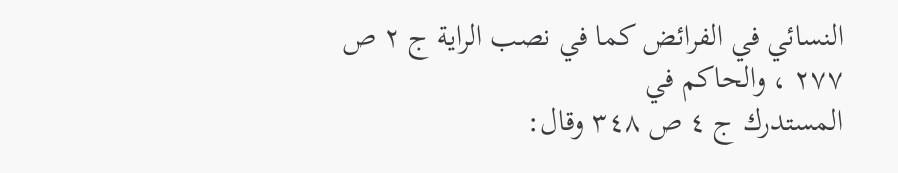النسائي في الفرائض كما في نصب الراية ج ٢ ص ٢٧٧ ، والحاكم في
المستدرك ج ٤ ص ٣٤٨ وقال: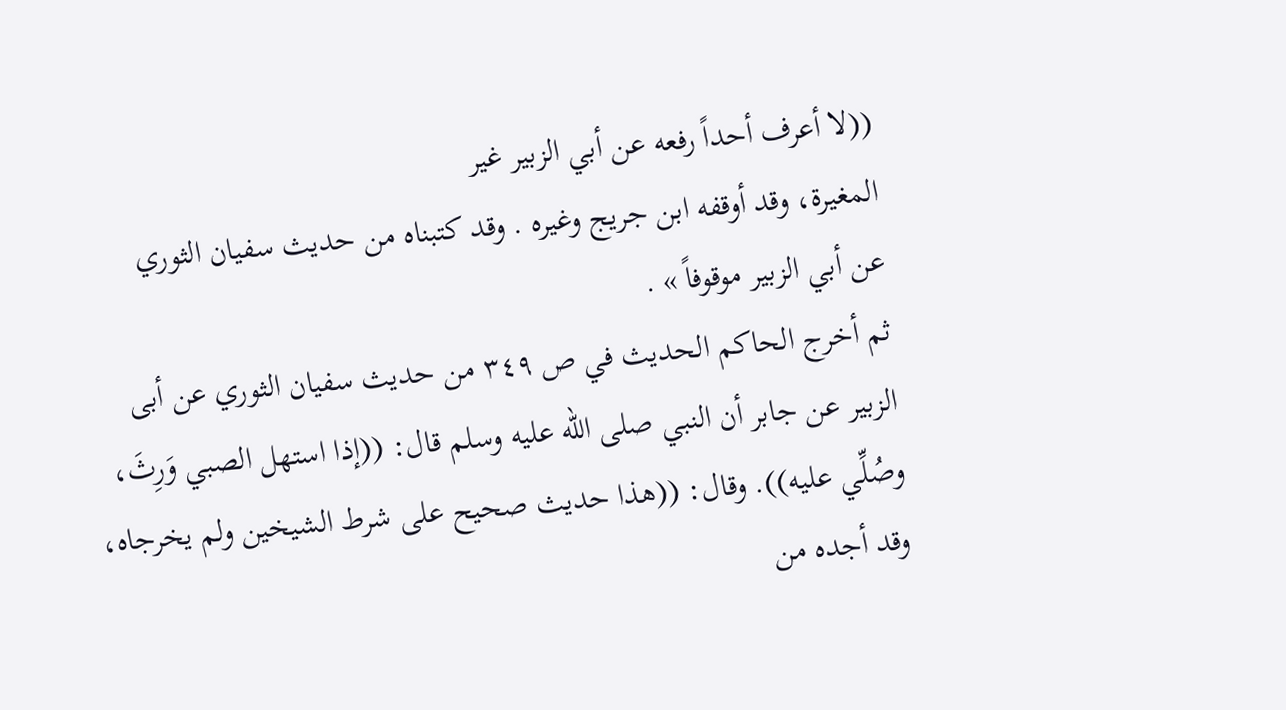((لا أعرف أحداً رفعه عن أبي الزبير غير
المغيرة، وقد أوقفه ابن جريج وغيره . وقد كتبناه من حديث سفيان الثوري
عن أبي الزبير موقوفاً » .
ثم أخرج الحاكم الحديث في ص ٣٤٩ من حديث سفيان الثوري عن أبى
الزبير عن جابر أن النبي صلى الله عليه وسلم قال: ((إذا استهل الصبي وَرِثَ،
وصُلِّي عليه)). وقال: ((هذا حديث صحيح على شرط الشيخين ولم يخرجاه،
وقد أجده من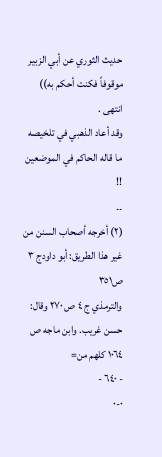حديث الثوري عن أبي الزبير موقوفاً فكنت أحكم به)) انتهى .
وقد أعاد الذهبي في تلخيصه ما قاله الحاكم في الموضعين !!
۔۔
(٢) أخرجه أصحاب السنن من غير هذا الطريق: أبو داودج ٣ ص٣٥١
والترمذي ج ٤ ص ٢٧٠ وقال: حسن غريب. وابن ماجه ص ١٠٦٤ كلهم من=
- ٦٤٠ -
٠-٠